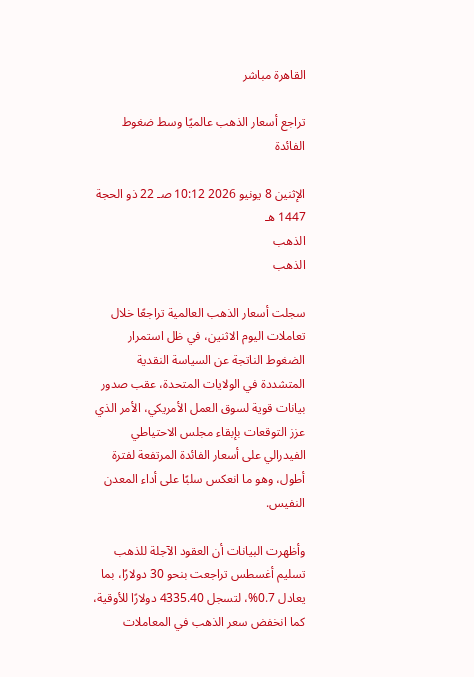القاهرة مباشر

تراجع أسعار الذهب عالميًا وسط ضغوط الفائدة

الإثنين 8 يونيو 2026 10:12 صـ 22 ذو الحجة 1447 هـ
الذهب
الذهب

سجلت أسعار الذهب العالمية تراجعًا خلال تعاملات اليوم الاثنين، في ظل استمرار الضغوط الناتجة عن السياسة النقدية المتشددة في الولايات المتحدة، عقب صدور بيانات قوية لسوق العمل الأمريكي، الأمر الذي عزز التوقعات بإبقاء مجلس الاحتياطي الفيدرالي على أسعار الفائدة المرتفعة لفترة أطول، وهو ما انعكس سلبًا على أداء المعدن النفيس.

وأظهرت البيانات أن العقود الآجلة للذهب تسليم أغسطس تراجعت بنحو 30 دولارًا، بما يعادل 0.7%، لتسجل 4335.40 دولارًا للأوقية، كما انخفض سعر الذهب في المعاملات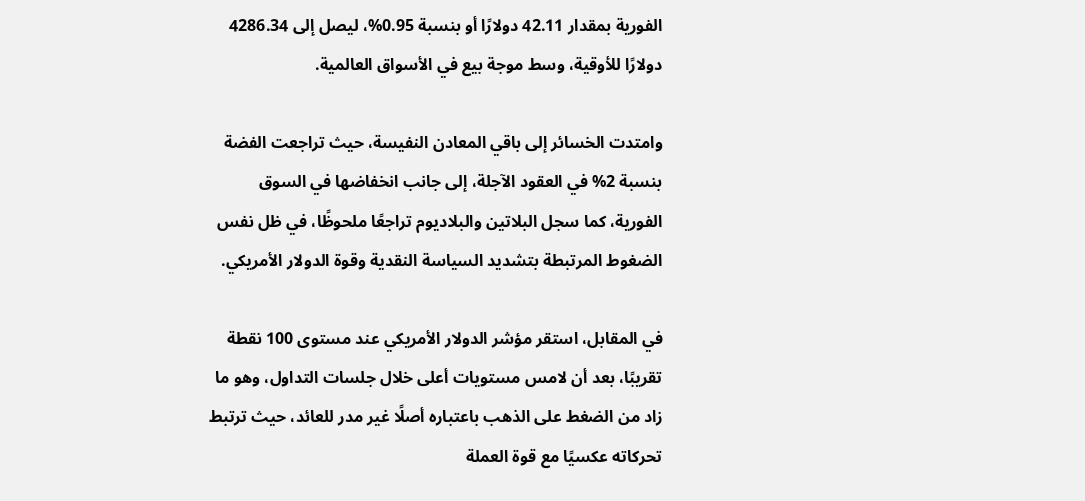الفورية بمقدار 42.11 دولارًا أو بنسبة 0.95%، ليصل إلى 4286.34 دولارًا للأوقية، وسط موجة بيع في الأسواق العالمية.

وامتدت الخسائر إلى باقي المعادن النفيسة، حيث تراجعت الفضة بنسبة 2% في العقود الآجلة، إلى جانب انخفاضها في السوق الفورية، كما سجل البلاتين والبلاديوم تراجعًا ملحوظًا، في ظل نفس الضغوط المرتبطة بتشديد السياسة النقدية وقوة الدولار الأمريكي.

في المقابل، استقر مؤشر الدولار الأمريكي عند مستوى 100 نقطة تقريبًا، بعد أن لامس مستويات أعلى خلال جلسات التداول، وهو ما زاد من الضغط على الذهب باعتباره أصلًا غير مدر للعائد، حيث ترتبط تحركاته عكسيًا مع قوة العملة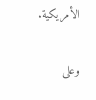الأمريكية.

وعلى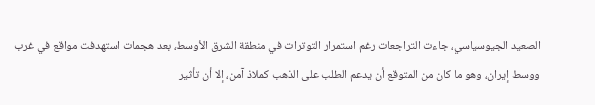الصعيد الجيوسياسي، جاءت التراجعات رغم استمرار التوترات في منطقة الشرق الأوسط، بعد هجمات استهدفت مواقع في غرب ووسط إيران، وهو ما كان من المتوقع أن يدعم الطلب على الذهب كملاذ آمن، إلا أن تأثير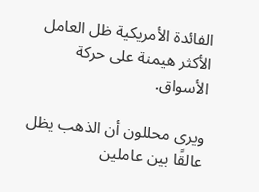الفائدة الأمريكية ظل العامل الأكثر هيمنة على حركة الأسواق.

ويرى محللون أن الذهب يظل عالقًا بين عاملين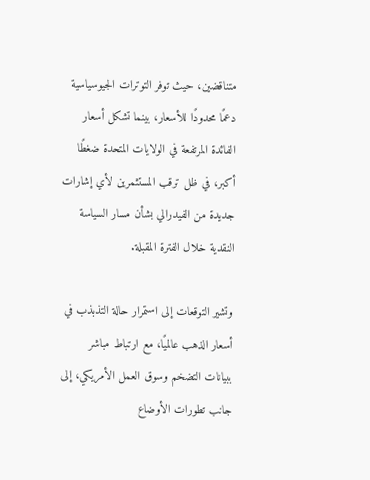متناقضين، حيث توفر التوترات الجيوسياسية دعمًا محدودًا للأسعار، بينما تشكل أسعار الفائدة المرتفعة في الولايات المتحدة ضغطًا أكبر، في ظل ترقب المستثمرين لأي إشارات جديدة من الفيدرالي بشأن مسار السياسة النقدية خلال الفترة المقبلة.

وتشير التوقعات إلى استمرار حالة التذبذب في أسعار الذهب عالميًا، مع ارتباط مباشر ببيانات التضخم وسوق العمل الأمريكي، إلى جانب تطورات الأوضاع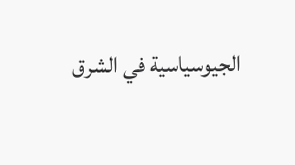الجيوسياسية في الشرق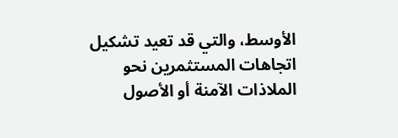الأوسط، والتي قد تعيد تشكيل اتجاهات المستثمرين نحو الملاذات الآمنة أو الأصول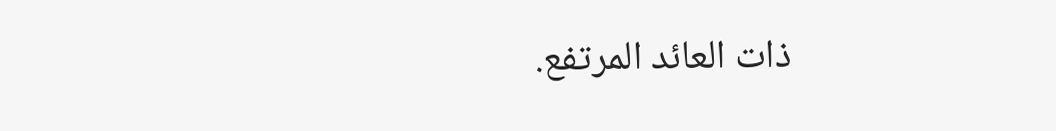ذات العائد المرتفع.